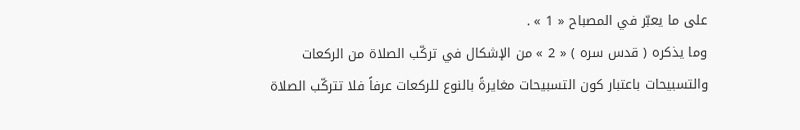على ما يعبّر في المصباح « 1 » .
وما يذكره ( قدس سره ) « 2 » من الإشكال في تركّب الصلاة من الركعات والتسبيحات باعتبار كون التسبيحات مغايرةً بالنوع للركعات عرفاً فلا تتركّب الصلاة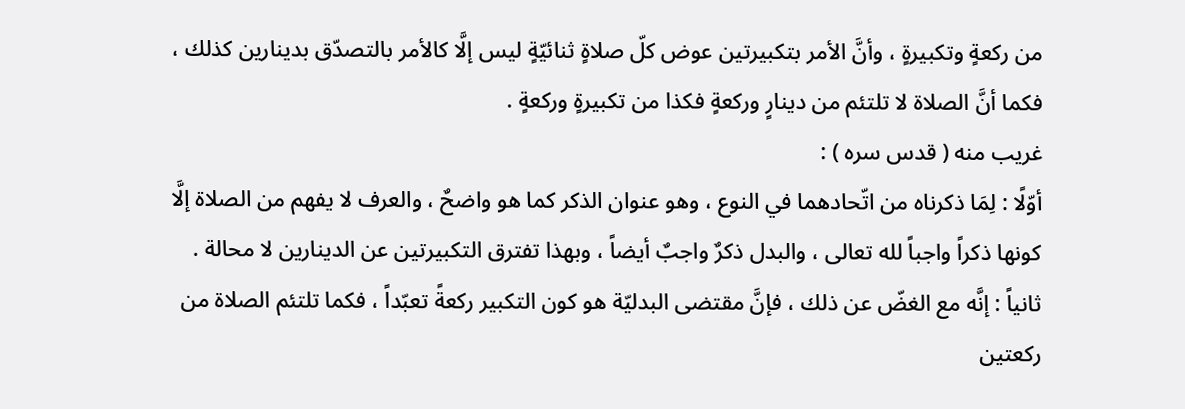من ركعةٍ وتكبيرةٍ ، وأنَّ الأمر بتكبيرتين عوض كلّ صلاةٍ ثنائيّةٍ ليس إلَّا كالأمر بالتصدّق بدينارين كذلك ، فكما أنَّ الصلاة لا تلتئم من دينارٍ وركعةٍ فكذا من تكبيرةٍ وركعةٍ .
غريب منه ( قدس سره ) :
أوّلًا : لِمَا ذكرناه من اتّحادهما في النوع ، وهو عنوان الذكر كما هو واضحٌ ، والعرف لا يفهم من الصلاة إلَّا كونها ذكراً واجباً لله تعالى ، والبدل ذكرٌ واجبٌ أيضاً ، وبهذا تفترق التكبيرتين عن الدينارين لا محالة .
ثانياً : إنَّه مع الغضّ عن ذلك ، فإنَّ مقتضى البدليّة هو كون التكبير ركعةً تعبّداً ، فكما تلتئم الصلاة من ركعتين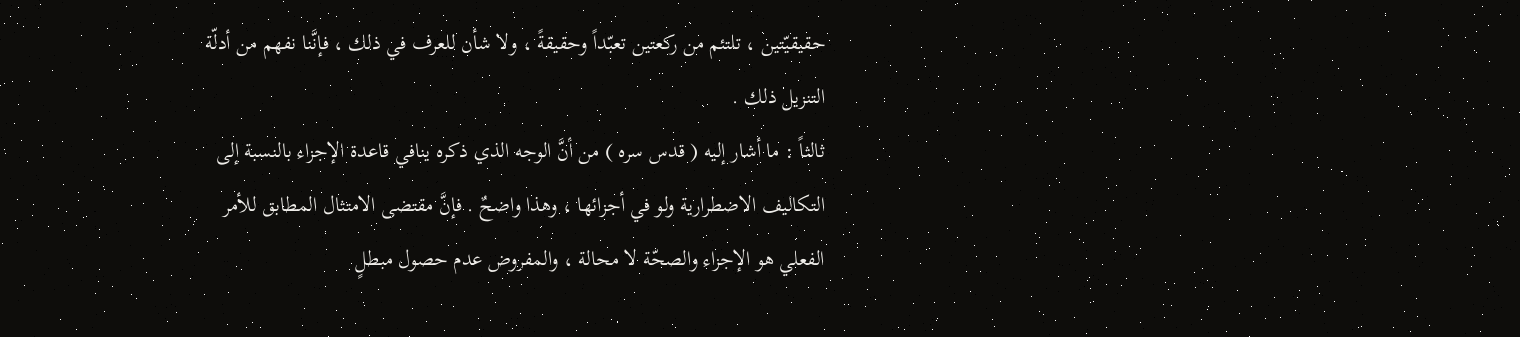حقيقيّتين ، تلتئم من ركعتين تعبّداً وحقيقةً ، ولا شأن للعرف في ذلك ، فإنَّنا نفهم من أدلّة التنزيل ذلك .
ثالثاً : ما أشار إليه ( قدس سره ) من أنَّ الوجه الذي ذكره ينافي قاعدة الإجزاء بالنسبة إلى التكاليف الاضطرارية ولو في أجزائها ، وهذا واضحٌ . فإنَّ مقتضى الامتثال المطابق للأمر الفعلي هو الإجزاء والصحّة لا محالة ، والمفروض عدم حصول مبطلٍ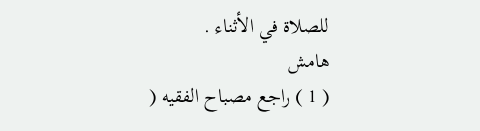للصلاة في الأثناء .
هامش
( 1 ) راجع مصباح الفقيه (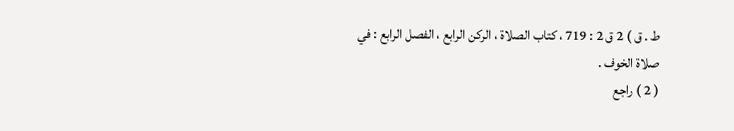ط . ق ) 2 ق 2 : 719 ، كتاب الصلاة ، الركن الرابع ، الفصل الرابع : في صلاة الخوف .
( 2 ) راجع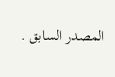المصدر السابق .